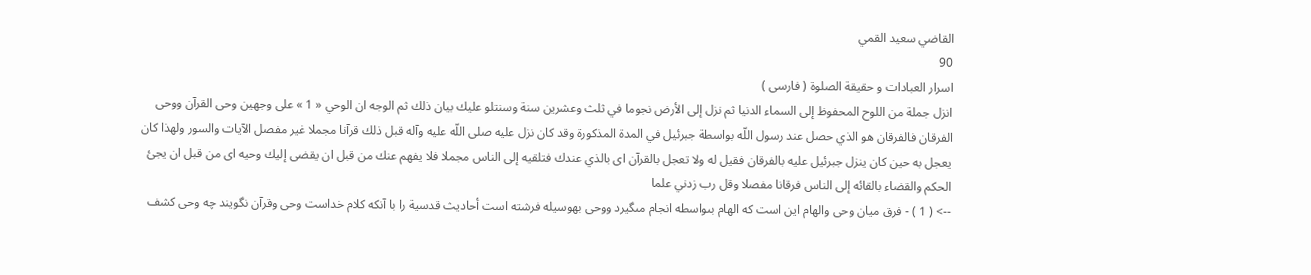القاضي سعيد القمي
90
اسرار العبادات و حقيقة الصلوة ( فارسى )
انزل جملة من اللوح المحفوظ إلى السماء الدنيا ثم نزل إلى الأرض نجوما في ثلث وعشرين سنة وسنتلو عليك بيان ذلك ثم الوجه ان الوحي « 1 » على وجهين وحى القرآن ووحى الفرقان فالفرقان هو الذي حصل عند رسول اللّه بواسطة جبرئيل في المدة المذكورة وقد كان نزل عليه صلى اللّه عليه وآله قبل ذلك قرآنا مجملا غير مفصل الآيات والسور ولهذا كان يعجل به حين كان ينزل جبرئيل عليه بالفرقان فقيل له ولا تعجل بالقرآن اى بالذي عندك فتلقيه إلى الناس مجملا فلا يفهم عنك من قبل ان يقضى إليك وحيه اى من قبل ان يجئ الحكم والقضاء بالقائه إلى الناس فرقانا مفصلا وقل رب زدني علما
--> ( 1 ) - فرق ميان وحى والهام اين است كه الهام بىواسطه انجام مىگيرد ووحى بهوسيله فرشته است أحاديث قدسية را با آنكه كلام خداست وحى وقرآن نگويند چه وحى كشف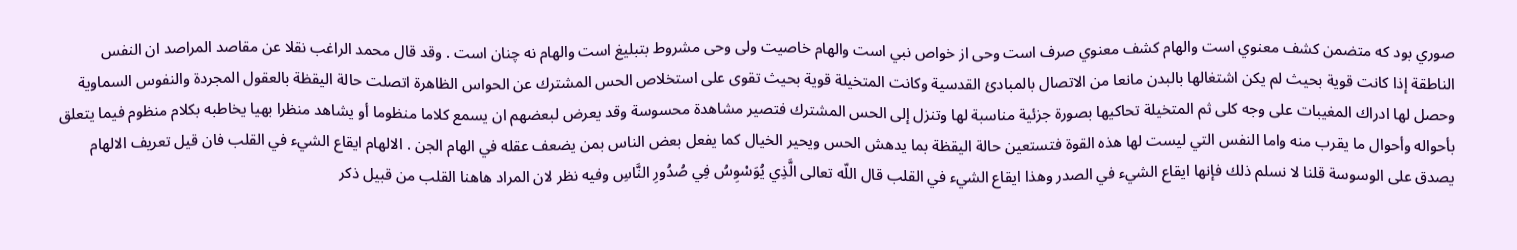صوري بود كه متضمن كشف معنوي است والهام كشف معنوي صرف است وحى از خواص نبي است والهام خاصيت ولى وحى مشروط بتبليغ است والهام نه چنان است . وقد قال محمد الراغب نقلا عن مقاصد المراصد ان النفس الناطقة إذا كانت قوية بحيث لم يكن اشتغالها بالبدن مانعا من الاتصال بالمبادئ القدسية وكانت المتخيلة قوية بحيث تقوى على استخلاص الحس المشترك عن الحواس الظاهرة اتصلت حالة اليقظة بالعقول المجردة والنفوس السماوية وحصل لها ادراك المغيبات على وجه كلى ثم المتخيلة تحاكيها بصورة جزئية مناسبة لها وتنزل إلى الحس المشترك فتصير مشاهدة محسوسة وقد يعرض لبعضهم ان يسمع كلاما منظوما أو يشاهد منظرا بهيا يخاطبه بكلام منظوم فيما يتعلق بأحواله وأحوال ما يقرب منه واما النفس التي ليست لها هذه القوة فتستعين حالة اليقظة بما يدهش الحس ويحير الخيال كما يفعل بعض الناس بمن يضعف عقله في الهام الجن . الالهام ايقاع الشيء في القلب فان قيل تعريف الالهام يصدق على الوسوسة قلنا لا نسلم ذلك فإنها ايقاع الشيء في الصدر وهذا ايقاع الشيء في القلب قال اللّه تعالى الَّذِي يُوَسْوِسُ فِي صُدُورِ النَّاسِ وفيه نظر لان المراد هاهنا القلب من قبيل ذكر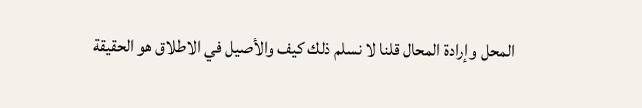المحل وإرادة المحال قلنا لا نسلم ذلك كيف والأصيل في الاطلاق هو الحقيقة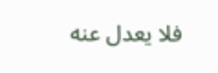فلا يعدل عنه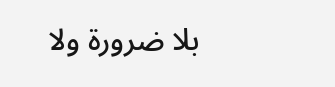بلا ضرورة ولا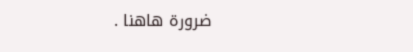ضرورة هاهنا .